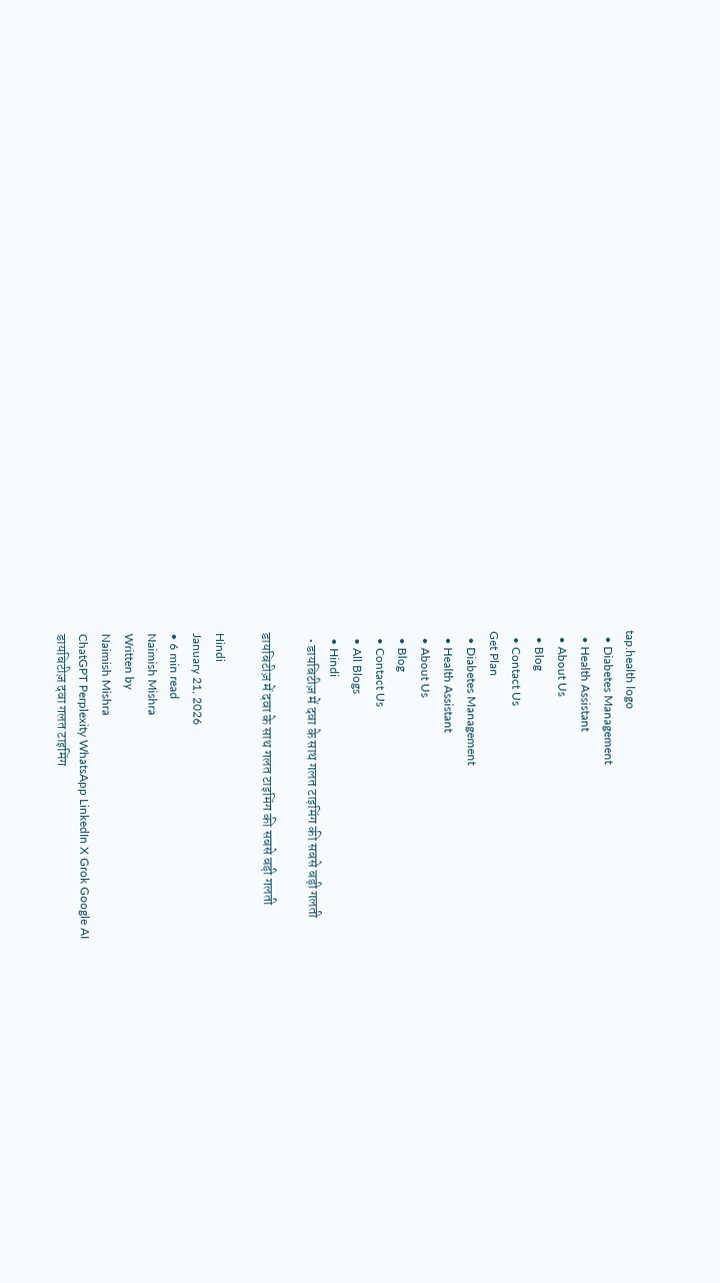tap.health logo
  • Diabetes Management
  • Health Assistant
  • About Us
  • Blog
  • Contact Us
Get Plan
  • Diabetes Management
  • Health Assistant
  • About Us
  • Blog
  • Contact Us
  • All Blogs
  • Hindi
  • डायबिटीज़ में दवा के साथ गलत टाइमिंग की सबसे बड़ी गलती

डायबिटीज़ में दवा के साथ गलत टाइमिंग की सबसे बड़ी गलती

Hindi
January 21, 2026
• 6 min read
Naimish Mishra
Written by
Naimish Mishra
ChatGPT Perplexity WhatsApp LinkedIn X Grok Google AI
डायबिटीज़ दवा गलत टाइमिंग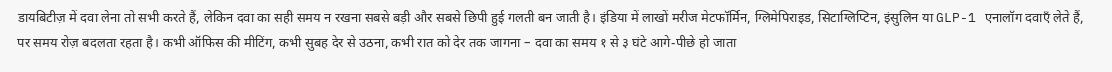डायबिटीज़ में दवा लेना तो सभी करते हैं, लेकिन दवा का सही समय न रखना सबसे बड़ी और सबसे छिपी हुई गलती बन जाती है। इंडिया में लाखों मरीज मेटफॉर्मिन, ग्लिमेपिराइड, सिटाग्लिप्टिन, इंसुलिन या GLP-1 एनालॉग दवाएँ लेते हैं, पर समय रोज़ बदलता रहता है। कभी ऑफिस की मीटिंग, कभी सुबह देर से उठना, कभी रात को देर तक जागना – दवा का समय १ से ३ घंटे आगे-पीछे हो जाता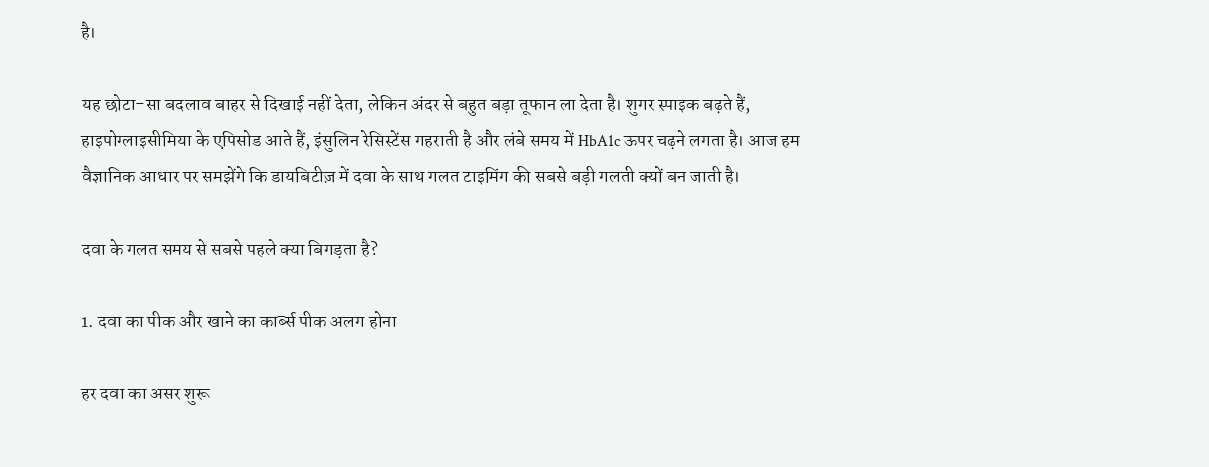है।

यह छोटा-सा बदलाव बाहर से दिखाई नहीं देता, लेकिन अंदर से बहुत बड़ा तूफान ला देता है। शुगर स्पाइक बढ़ते हैं, हाइपोग्लाइसीमिया के एपिसोड आते हैं, इंसुलिन रेसिस्टेंस गहराती है और लंबे समय में HbA1c ऊपर चढ़ने लगता है। आज हम वैज्ञानिक आधार पर समझेंगे कि डायबिटीज़ में दवा के साथ गलत टाइमिंग की सबसे बड़ी गलती क्यों बन जाती है।

दवा के गलत समय से सबसे पहले क्या बिगड़ता है?

1. दवा का पीक और खाने का कार्ब्स पीक अलग होना

हर दवा का असर शुरू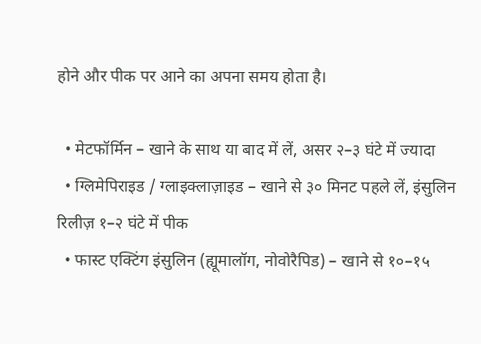होने और पीक पर आने का अपना समय होता है।

  • मेटफॉर्मिन – खाने के साथ या बाद में लें, असर २–३ घंटे में ज्यादा
  • ग्लिमेपिराइड / ग्लाइक्लाज़ाइड – खाने से ३० मिनट पहले लें, इंसुलिन रिलीज़ १–२ घंटे में पीक
  • फास्ट एक्टिंग इंसुलिन (ह्यूमालॉग, नोवोरैपिड) – खाने से १०–१५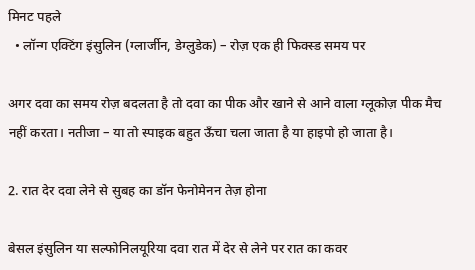मिनट पहले
  • लॉन्ग एक्टिंग इंसुलिन (ग्लार्जीन, डेग्लुडेक) – रोज़ एक ही फिक्स्ड समय पर

अगर दवा का समय रोज़ बदलता है तो दवा का पीक और खाने से आने वाला ग्लूकोज़ पीक मैच नहीं करता। नतीजा – या तो स्पाइक बहुत ऊँचा चला जाता है या हाइपो हो जाता है।

2. रात देर दवा लेने से सुबह का डॉन फेनोमेनन तेज़ होना

बेसल इंसुलिन या सल्फोनिलयूरिया दवा रात में देर से लेने पर रात का कवर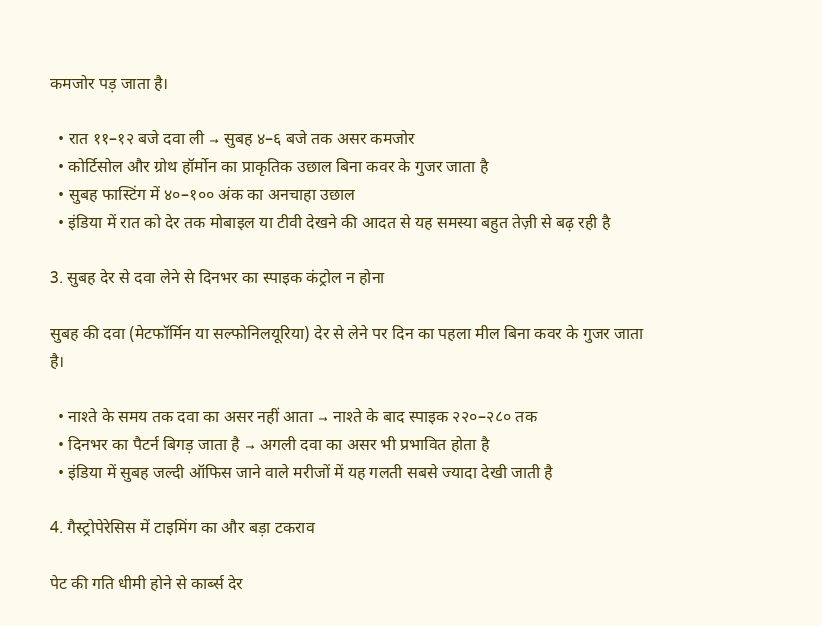कमजोर पड़ जाता है।

  • रात ११–१२ बजे दवा ली → सुबह ४–६ बजे तक असर कमजोर
  • कोर्टिसोल और ग्रोथ हॉर्मोन का प्राकृतिक उछाल बिना कवर के गुजर जाता है
  • सुबह फास्टिंग में ४०–१०० अंक का अनचाहा उछाल
  • इंडिया में रात को देर तक मोबाइल या टीवी देखने की आदत से यह समस्या बहुत तेज़ी से बढ़ रही है

3. सुबह देर से दवा लेने से दिनभर का स्पाइक कंट्रोल न होना

सुबह की दवा (मेटफॉर्मिन या सल्फोनिलयूरिया) देर से लेने पर दिन का पहला मील बिना कवर के गुजर जाता है।

  • नाश्ते के समय तक दवा का असर नहीं आता → नाश्ते के बाद स्पाइक २२०–२८० तक
  • दिनभर का पैटर्न बिगड़ जाता है → अगली दवा का असर भी प्रभावित होता है
  • इंडिया में सुबह जल्दी ऑफिस जाने वाले मरीजों में यह गलती सबसे ज्यादा देखी जाती है

4. गैस्ट्रोपेरेसिस में टाइमिंग का और बड़ा टकराव

पेट की गति धीमी होने से कार्ब्स देर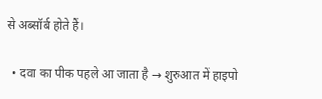से अब्सॉर्ब होते हैं।

  • दवा का पीक पहले आ जाता है → शुरुआत में हाइपो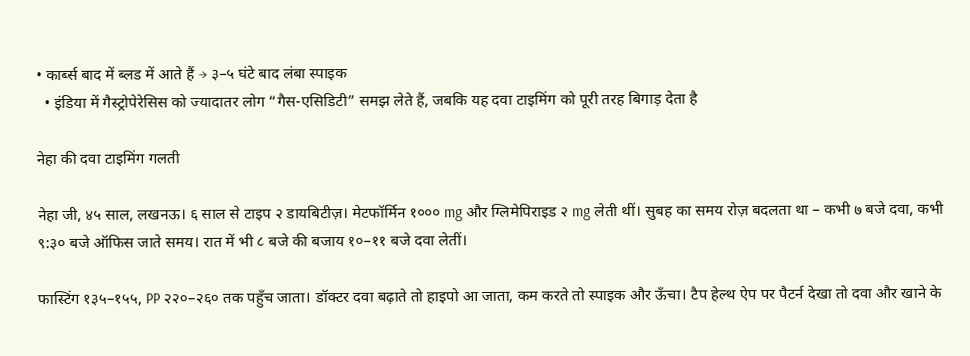• कार्ब्स बाद में ब्लड में आते हैं → ३–५ घंटे बाद लंबा स्पाइक
  • इंडिया में गैस्ट्रोपेरेसिस को ज्यादातर लोग “गैस-एसिडिटी” समझ लेते हैं, जबकि यह दवा टाइमिंग को पूरी तरह बिगाड़ देता है

नेहा की दवा टाइमिंग गलती

नेहा जी, ४५ साल, लखनऊ। ६ साल से टाइप २ डायबिटीज़। मेटफॉर्मिन १००० mg और ग्लिमेपिराइड २ mg लेती थीं। सुबह का समय रोज़ बदलता था – कभी ७ बजे दवा, कभी ९:३० बजे ऑफिस जाते समय। रात में भी ८ बजे की बजाय १०–११ बजे दवा लेतीं।

फास्टिंग १३५–१५५, PP २२०–२६० तक पहुँच जाता। डॉक्टर दवा बढ़ाते तो हाइपो आ जाता, कम करते तो स्पाइक और ऊँचा। टैप हेल्थ ऐप पर पैटर्न देखा तो दवा और खाने के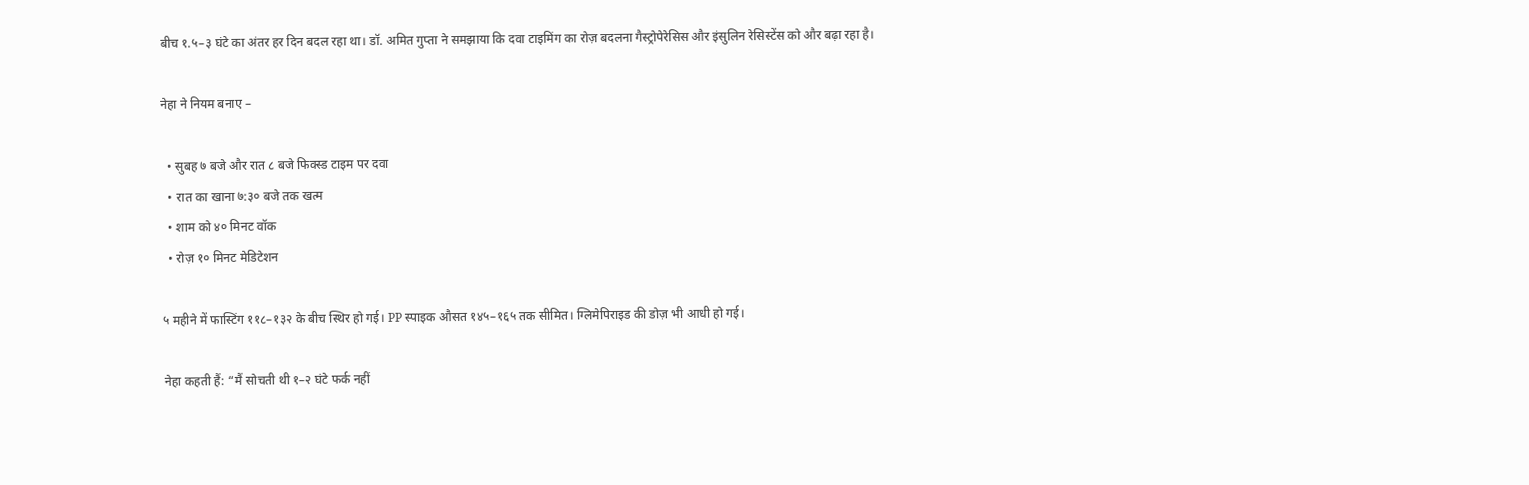बीच १.५–३ घंटे का अंतर हर दिन बदल रहा था। डॉ. अमित गुप्ता ने समझाया कि दवा टाइमिंग का रोज़ बदलना गैस्ट्रोपेरेसिस और इंसुलिन रेसिस्टेंस को और बढ़ा रहा है।

नेहा ने नियम बनाए –

  • सुबह ७ बजे और रात ८ बजे फिक्स्ड टाइम पर दवा
  • रात का खाना ७:३० बजे तक खत्म
  • शाम को ४० मिनट वॉक
  • रोज़ १० मिनट मेडिटेशन

५ महीने में फास्टिंग ११८–१३२ के बीच स्थिर हो गई। PP स्पाइक औसत १४५–१६५ तक सीमित। ग्लिमेपिराइड की डोज़ भी आधी हो गई।

नेहा कहती हैं: “मैं सोचती थी १–२ घंटे फर्क नहीं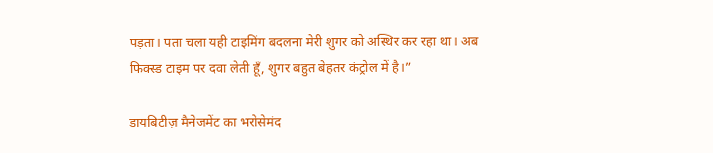पड़ता। पता चला यही टाइमिंग बदलना मेरी शुगर को अस्थिर कर रहा था। अब फिक्स्ड टाइम पर दवा लेती हूँ, शुगर बहुत बेहतर कंट्रोल में है।”

डायबिटीज़ मैनेजमेंट का भरोसेमंद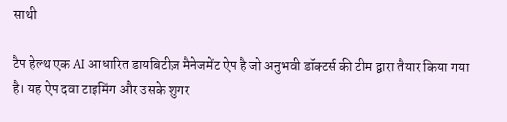साथी

टैप हेल्थ एक AI आधारित डायबिटीज़ मैनेजमेंट ऐप है जो अनुभवी डॉक्टर्स की टीम द्वारा तैयार किया गया है। यह ऐप दवा टाइमिंग और उसके शुगर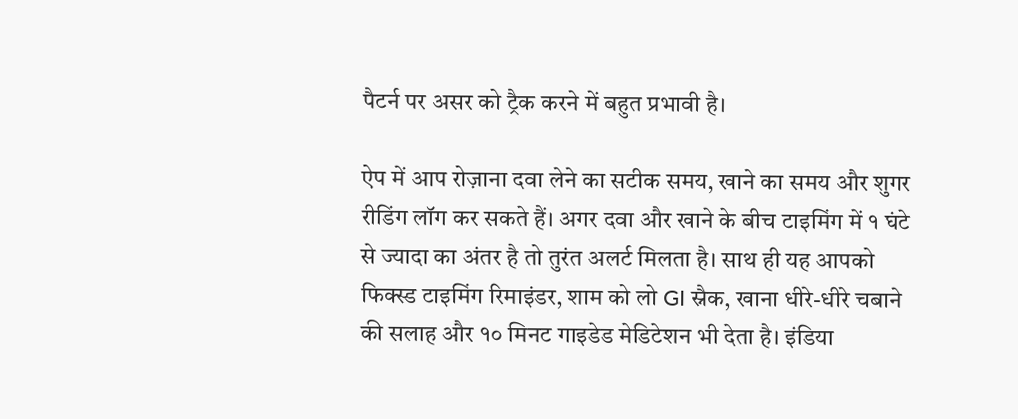पैटर्न पर असर को ट्रैक करने में बहुत प्रभावी है।

ऐप में आप रोज़ाना दवा लेने का सटीक समय, खाने का समय और शुगर रीडिंग लॉग कर सकते हैं। अगर दवा और खाने के बीच टाइमिंग में १ घंटे से ज्यादा का अंतर है तो तुरंत अलर्ट मिलता है। साथ ही यह आपको फिक्स्ड टाइमिंग रिमाइंडर, शाम को लो GI स्नैक, खाना धीरे-धीरे चबाने की सलाह और १० मिनट गाइडेड मेडिटेशन भी देता है। इंडिया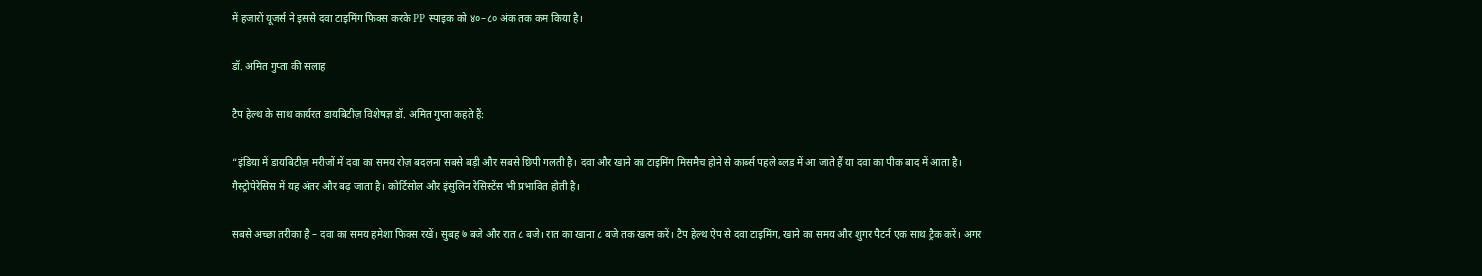में हजारों यूजर्स ने इससे दवा टाइमिंग फिक्स करके PP स्पाइक को ४०–८० अंक तक कम किया है।

डॉ. अमित गुप्ता की सलाह

टैप हेल्थ के साथ कार्यरत डायबिटीज़ विशेषज्ञ डॉ. अमित गुप्ता कहते हैं:

“इंडिया में डायबिटीज़ मरीजों में दवा का समय रोज़ बदलना सबसे बड़ी और सबसे छिपी गलती है। दवा और खाने का टाइमिंग मिसमैच होने से कार्ब्स पहले ब्लड में आ जाते हैं या दवा का पीक बाद में आता है। गैस्ट्रोपेरेसिस में यह अंतर और बढ़ जाता है। कोर्टिसोल और इंसुलिन रेसिस्टेंस भी प्रभावित होती है।

सबसे अच्छा तरीका है – दवा का समय हमेशा फिक्स रखें। सुबह ७ बजे और रात ८ बजे। रात का खाना ८ बजे तक खत्म करें। टैप हेल्थ ऐप से दवा टाइमिंग, खाने का समय और शुगर पैटर्न एक साथ ट्रैक करें। अगर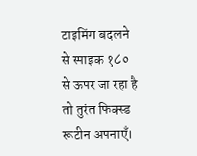टाइमिंग बदलने से स्पाइक १८० से ऊपर जा रहा है तो तुरंत फिक्स्ड रूटीन अपनाएँ।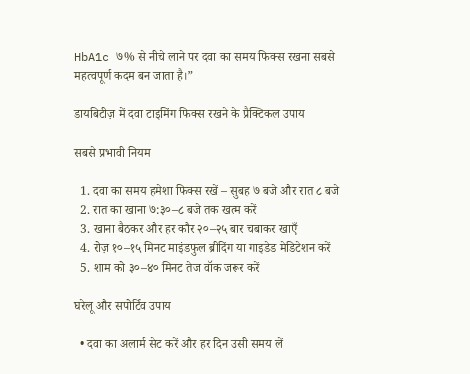HbA1c ७% से नीचे लाने पर दवा का समय फिक्स रखना सबसे महत्वपूर्ण कदम बन जाता है।”

डायबिटीज़ में दवा टाइमिंग फिक्स रखने के प्रैक्टिकल उपाय

सबसे प्रभावी नियम

  1. दवा का समय हमेशा फिक्स रखें – सुबह ७ बजे और रात ८ बजे
  2. रात का खाना ७:३०–८ बजे तक खत्म करें
  3. खाना बैठकर और हर कौर २०–२५ बार चबाकर खाएँ
  4. रोज़ १०–१५ मिनट माइंडफुल ब्रीदिंग या गाइडेड मेडिटेशन करें
  5. शाम को ३०–४० मिनट तेज वॉक जरूर करें

घरेलू और सपोर्टिव उपाय

  • दवा का अलार्म सेट करें और हर दिन उसी समय लें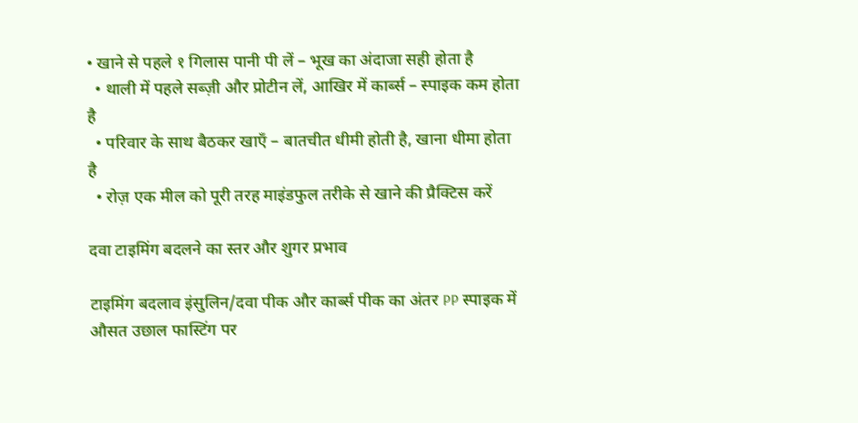• खाने से पहले १ गिलास पानी पी लें – भूख का अंदाजा सही होता है
  • थाली में पहले सब्ज़ी और प्रोटीन लें, आखिर में कार्ब्स – स्पाइक कम होता है
  • परिवार के साथ बैठकर खाएँ – बातचीत धीमी होती है, खाना धीमा होता है
  • रोज़ एक मील को पूरी तरह माइंडफुल तरीके से खाने की प्रैक्टिस करें

दवा टाइमिंग बदलने का स्तर और शुगर प्रभाव

टाइमिंग बदलाव इंसुलिन/दवा पीक और कार्ब्स पीक का अंतर PP स्पाइक में औसत उछाल फास्टिंग पर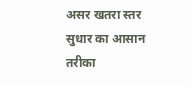असर खतरा स्तर सुधार का आसान तरीका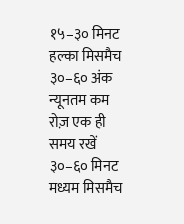१५–३० मिनट हल्का मिसमैच ३०–६० अंक न्यूनतम कम रोज़ एक ही समय रखें
३०–६० मिनट मध्यम मिसमैच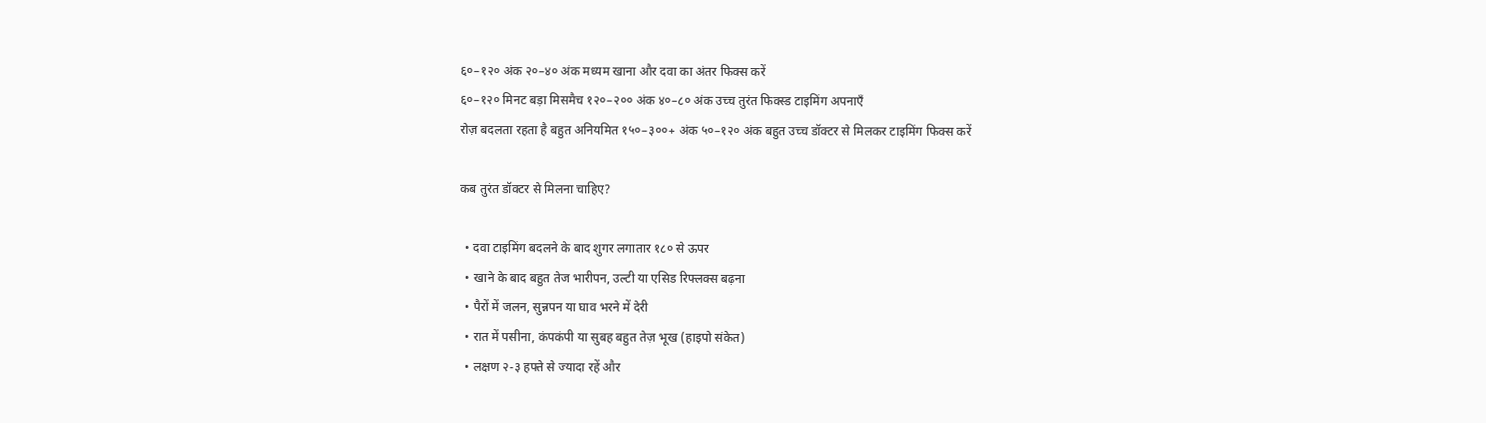६०–१२० अंक २०–४० अंक मध्यम खाना और दवा का अंतर फिक्स करें
६०–१२० मिनट बड़ा मिसमैच १२०–२०० अंक ४०–८० अंक उच्च तुरंत फिक्स्ड टाइमिंग अपनाएँ
रोज़ बदलता रहता है बहुत अनियमित १५०–३००+ अंक ५०–१२० अंक बहुत उच्च डॉक्टर से मिलकर टाइमिंग फिक्स करें

कब तुरंत डॉक्टर से मिलना चाहिए?

  • दवा टाइमिंग बदलने के बाद शुगर लगातार १८० से ऊपर
  • खाने के बाद बहुत तेज भारीपन, उल्टी या एसिड रिफ्लक्स बढ़ना
  • पैरों में जलन, सुन्नपन या घाव भरने में देरी
  • रात में पसीना, कंपकंपी या सुबह बहुत तेज़ भूख (हाइपो संकेत)
  • लक्षण २-३ हफ्ते से ज्यादा रहें और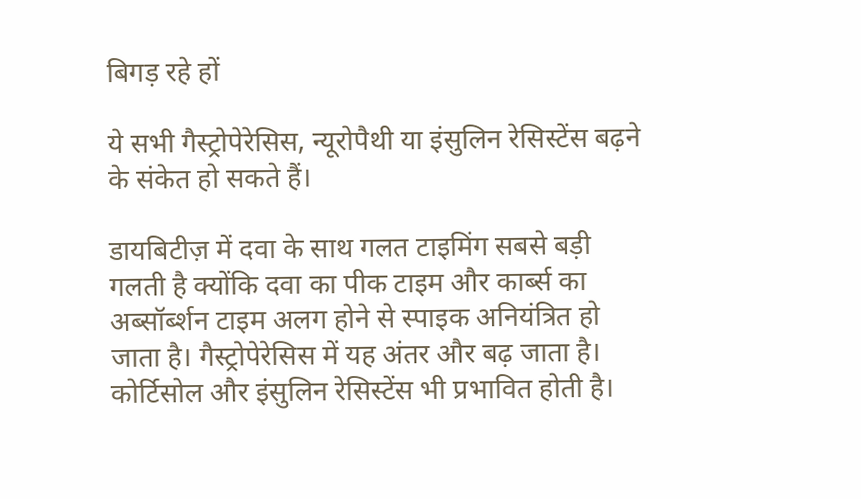बिगड़ रहे हों

ये सभी गैस्ट्रोपेरेसिस, न्यूरोपैथी या इंसुलिन रेसिस्टेंस बढ़ने के संकेत हो सकते हैं।

डायबिटीज़ में दवा के साथ गलत टाइमिंग सबसे बड़ी गलती है क्योंकि दवा का पीक टाइम और कार्ब्स का अब्सॉर्ब्शन टाइम अलग होने से स्पाइक अनियंत्रित हो जाता है। गैस्ट्रोपेरेसिस में यह अंतर और बढ़ जाता है। कोर्टिसोल और इंसुलिन रेसिस्टेंस भी प्रभावित होती है।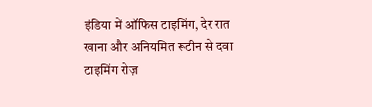इंडिया में ऑफिस टाइमिंग, देर रात खाना और अनियमित रूटीन से दवा टाइमिंग रोज़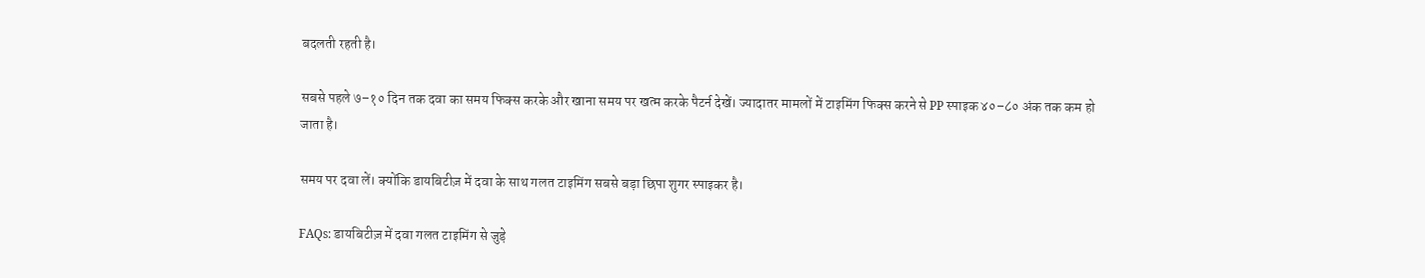बदलती रहती है।

सबसे पहले ७–१० दिन तक दवा का समय फिक्स करके और खाना समय पर खत्म करके पैटर्न देखें। ज्यादातर मामलों में टाइमिंग फिक्स करने से PP स्पाइक ४०–८० अंक तक कम हो जाता है।

समय पर दवा लें। क्योंकि डायबिटीज़ में दवा के साथ गलत टाइमिंग सबसे बड़ा छिपा शुगर स्पाइकर है।

FAQs: डायबिटीज़ में दवा गलत टाइमिंग से जुड़े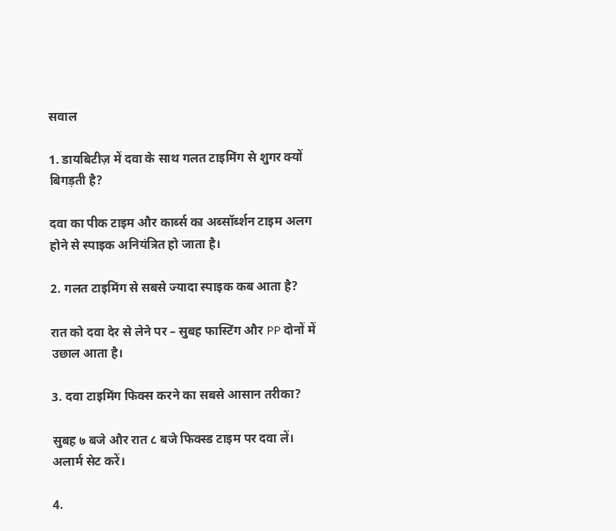सवाल

1. डायबिटीज़ में दवा के साथ गलत टाइमिंग से शुगर क्यों बिगड़ती है?

दवा का पीक टाइम और कार्ब्स का अब्सॉर्ब्शन टाइम अलग होने से स्पाइक अनियंत्रित हो जाता है।

2. गलत टाइमिंग से सबसे ज्यादा स्पाइक कब आता है?

रात को दवा देर से लेने पर – सुबह फास्टिंग और PP दोनों में उछाल आता है।

3. दवा टाइमिंग फिक्स करने का सबसे आसान तरीका?

सुबह ७ बजे और रात ८ बजे फिक्स्ड टाइम पर दवा लें। अलार्म सेट करें।

4.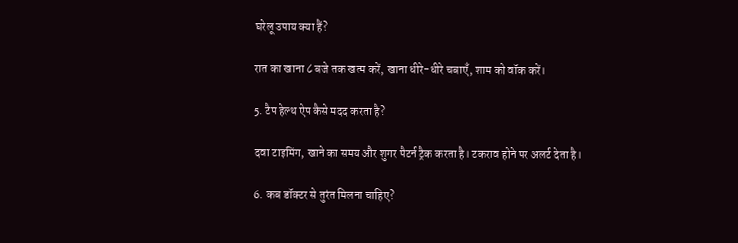घरेलू उपाय क्या हैं?

रात का खाना ८ बजे तक खत्म करें, खाना धीरे-धीरे चबाएँ, शाम को वॉक करें।

5. टैप हेल्थ ऐप कैसे मदद करता है?

दवा टाइमिंग, खाने का समय और शुगर पैटर्न ट्रैक करता है। टकराव होने पर अलर्ट देता है।

6. कब डॉक्टर से तुरंत मिलना चाहिए?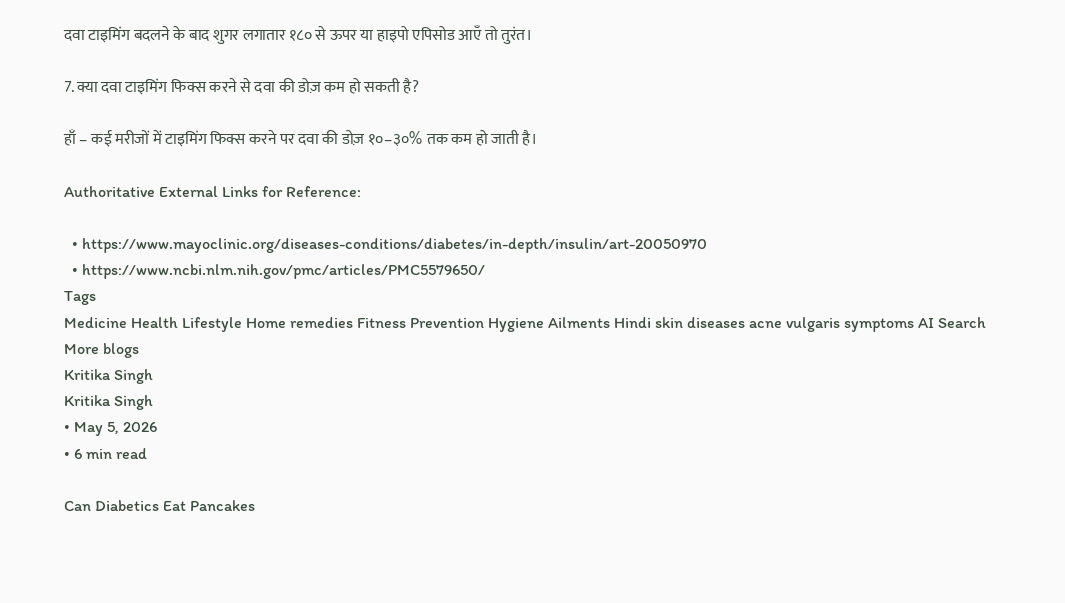दवा टाइमिंग बदलने के बाद शुगर लगातार १८० से ऊपर या हाइपो एपिसोड आएँ तो तुरंत।

7. क्या दवा टाइमिंग फिक्स करने से दवा की डोज़ कम हो सकती है?

हाँ – कई मरीजों में टाइमिंग फिक्स करने पर दवा की डोज़ १०–३०% तक कम हो जाती है।

Authoritative External Links for Reference:

  • https://www.mayoclinic.org/diseases-conditions/diabetes/in-depth/insulin/art-20050970
  • https://www.ncbi.nlm.nih.gov/pmc/articles/PMC5579650/
Tags
Medicine Health Lifestyle Home remedies Fitness Prevention Hygiene Ailments Hindi skin diseases acne vulgaris symptoms AI Search
More blogs
Kritika Singh
Kritika Singh
• May 5, 2026
• 6 min read

Can Diabetics Eat Pancakes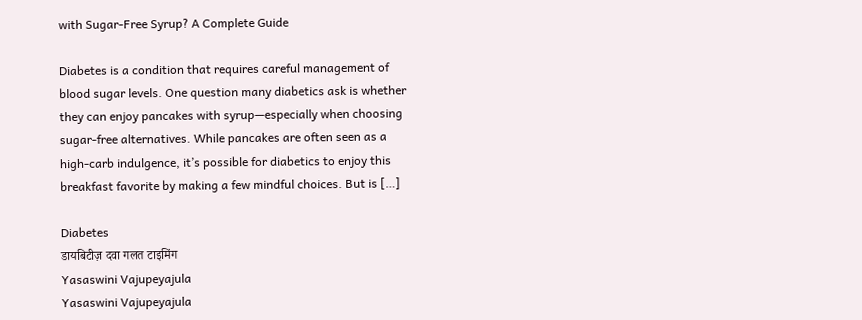with Sugar-Free Syrup? A Complete Guide

Diabetes is a condition that requires careful management of blood sugar levels. One question many diabetics ask is whether they can enjoy pancakes with syrup—especially when choosing sugar-free alternatives. While pancakes are often seen as a high-carb indulgence, it’s possible for diabetics to enjoy this breakfast favorite by making a few mindful choices. But is […]

Diabetes
डायबिटीज़ दवा गलत टाइमिंग
Yasaswini Vajupeyajula
Yasaswini Vajupeyajula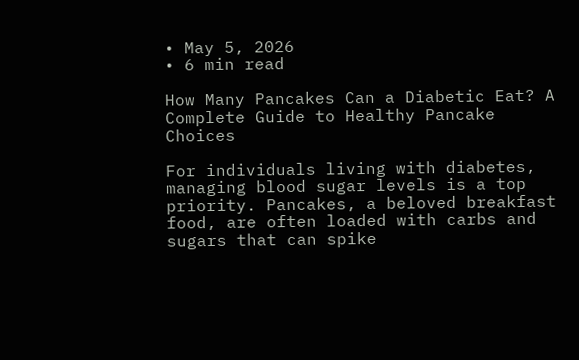• May 5, 2026
• 6 min read

How Many Pancakes Can a Diabetic Eat? A Complete Guide to Healthy Pancake Choices

For individuals living with diabetes, managing blood sugar levels is a top priority. Pancakes, a beloved breakfast food, are often loaded with carbs and sugars that can spike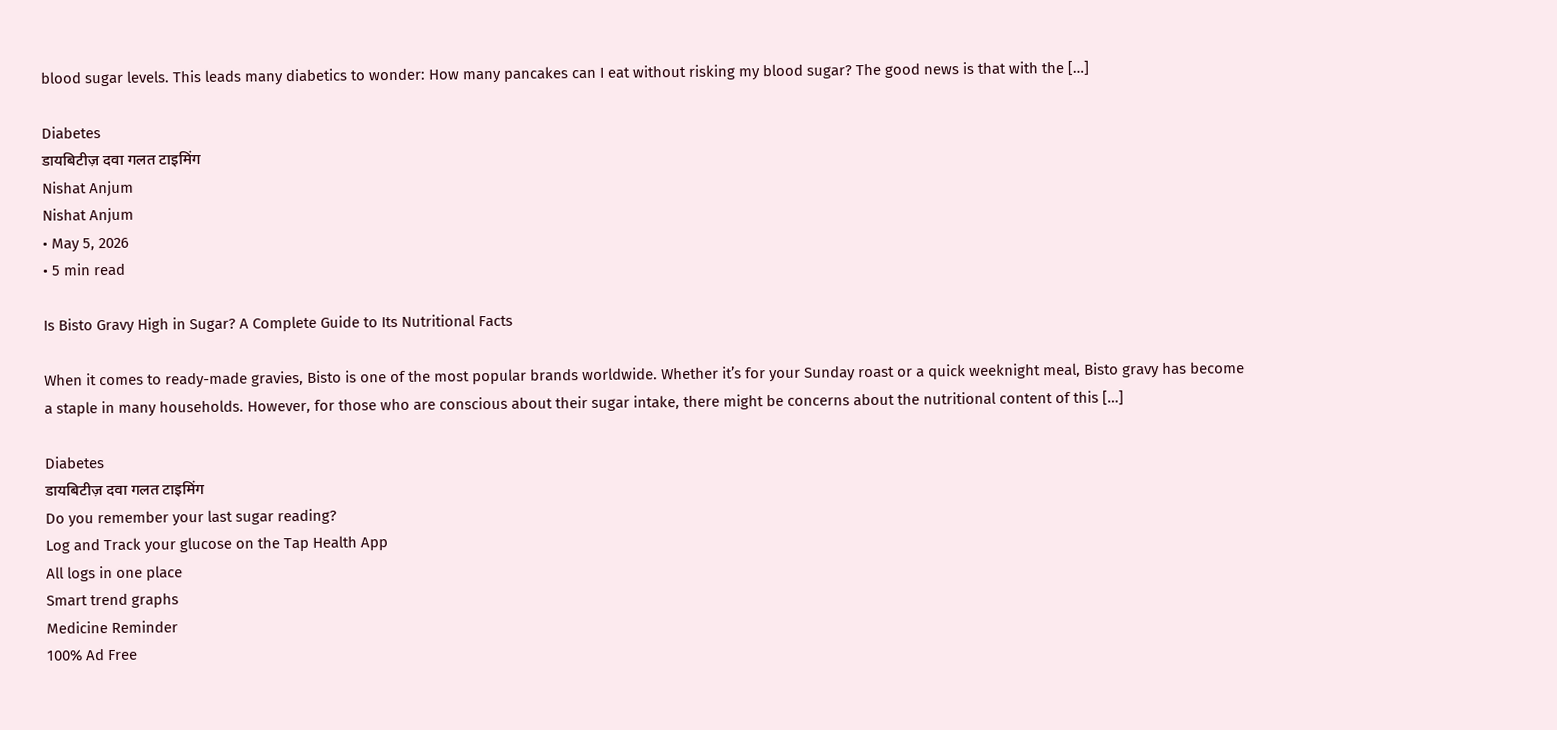blood sugar levels. This leads many diabetics to wonder: How many pancakes can I eat without risking my blood sugar? The good news is that with the […]

Diabetes
डायबिटीज़ दवा गलत टाइमिंग
Nishat Anjum
Nishat Anjum
• May 5, 2026
• 5 min read

Is Bisto Gravy High in Sugar? A Complete Guide to Its Nutritional Facts

When it comes to ready-made gravies, Bisto is one of the most popular brands worldwide. Whether it’s for your Sunday roast or a quick weeknight meal, Bisto gravy has become a staple in many households. However, for those who are conscious about their sugar intake, there might be concerns about the nutritional content of this […]

Diabetes
डायबिटीज़ दवा गलत टाइमिंग
Do you remember your last sugar reading?
Log and Track your glucose on the Tap Health App
All logs in one place
Smart trend graphs
Medicine Reminder
100% Ad Free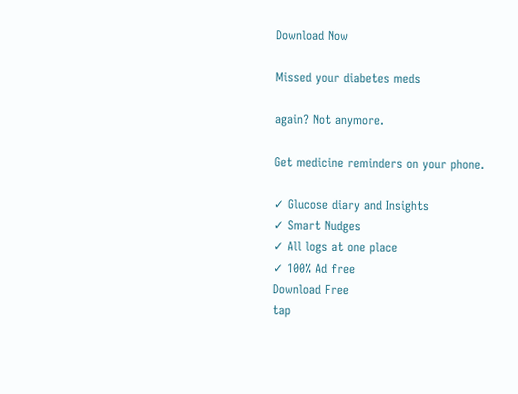Download Now

Missed your diabetes meds

again? Not anymore.

Get medicine reminders on your phone.

✓ Glucose diary and Insights
✓ Smart Nudges
✓ All logs at one place
✓ 100% Ad free
Download Free
tap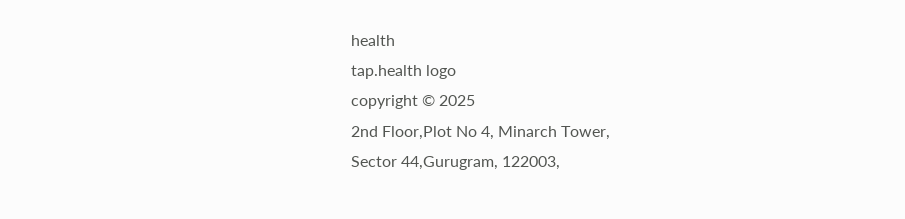health
tap.health logo
copyright © 2025
2nd Floor,Plot No 4, Minarch Tower,
Sector 44,Gurugram, 122003,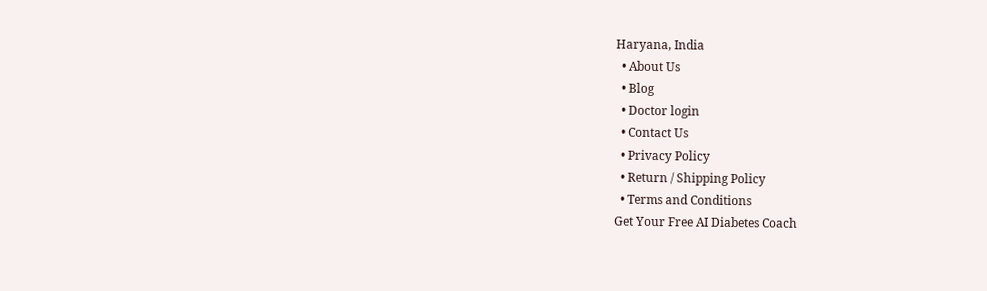Haryana, India
  • About Us
  • Blog
  • Doctor login
  • Contact Us
  • Privacy Policy
  • Return / Shipping Policy
  • Terms and Conditions
Get Your Free AI Diabetes Coach